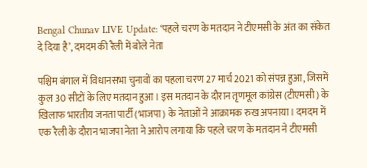Bengal Chunav LIVE Update: ‘पहले चरण के मतदान ने टीएमसी के अंत का संकेत दे दिया है’, दमदम की रैली में बोले नेता

पश्चिम बंगाल में विधानसभा चुनावों का पहला चरण 27 मार्च 2021 को संपन्न हुआ, जिसमें कुल 30 सीटों के लिए मतदान हुआ। इस मतदान के दौरान तृणमूल कांग्रेस (टीएमसी) के खिलाफ भारतीय जनता पार्टी (भाजपा) के नेताओं ने आक्रामक रुख अपनाया। दमदम में एक रैली के दौरान भाजपा नेता ने आरोप लगाया कि पहले चरण के मतदान ने टीएमसी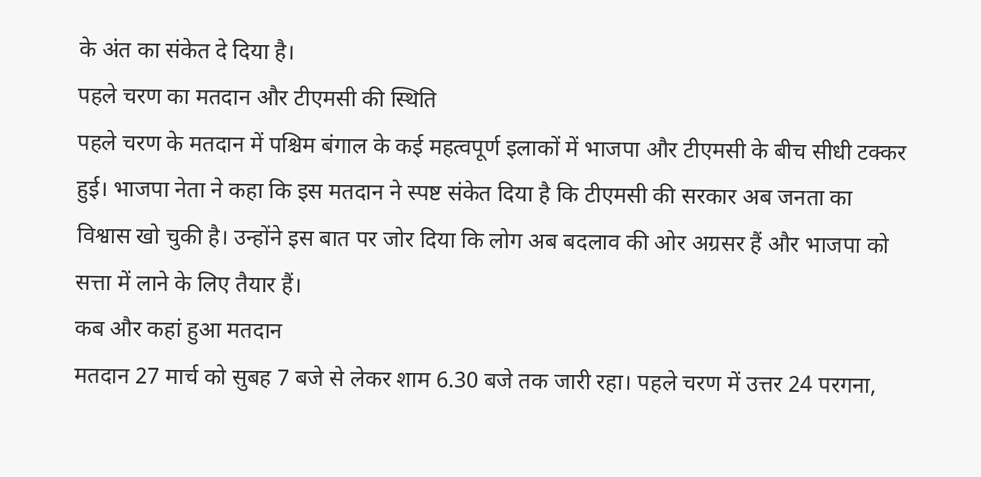के अंत का संकेत दे दिया है।
पहले चरण का मतदान और टीएमसी की स्थिति
पहले चरण के मतदान में पश्चिम बंगाल के कई महत्वपूर्ण इलाकों में भाजपा और टीएमसी के बीच सीधी टक्कर हुई। भाजपा नेता ने कहा कि इस मतदान ने स्पष्ट संकेत दिया है कि टीएमसी की सरकार अब जनता का विश्वास खो चुकी है। उन्होंने इस बात पर जोर दिया कि लोग अब बदलाव की ओर अग्रसर हैं और भाजपा को सत्ता में लाने के लिए तैयार हैं।
कब और कहां हुआ मतदान
मतदान 27 मार्च को सुबह 7 बजे से लेकर शाम 6.30 बजे तक जारी रहा। पहले चरण में उत्तर 24 परगना,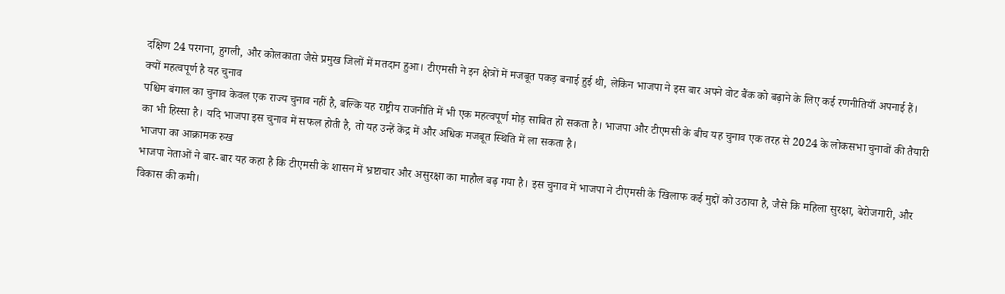दक्षिण 24 परगना, हुगली, और कोलकाता जैसे प्रमुख जिलों में मतदान हुआ। टीएमसी ने इन क्षेत्रों में मजबूत पकड़ बनाई हुई थी, लेकिन भाजपा ने इस बार अपने वोट बैंक को बढ़ाने के लिए कई रणनीतियाँ अपनाई हैं।
क्यों महत्वपूर्ण है यह चुनाव
पश्चिम बंगाल का चुनाव केवल एक राज्य चुनाव नहीं है, बल्कि यह राष्ट्रीय राजनीति में भी एक महत्वपूर्ण मोड़ साबित हो सकता है। भाजपा और टीएमसी के बीच यह चुनाव एक तरह से 2024 के लोकसभा चुनावों की तैयारी का भी हिस्सा है। यदि भाजपा इस चुनाव में सफल होती है, तो यह उन्हें केंद्र में और अधिक मजबूत स्थिति में ला सकता है।
भाजपा का आक्रामक रुख
भाजपा नेताओं ने बार-बार यह कहा है कि टीएमसी के शासन में भ्रष्टाचार और असुरक्षा का माहौल बढ़ गया है। इस चुनाव में भाजपा ने टीएमसी के खिलाफ कई मुद्दों को उठाया है, जैसे कि महिला सुरक्षा, बेरोजगारी, और विकास की कमी।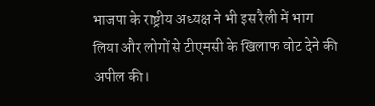भाजपा के राष्ट्रीय अध्यक्ष ने भी इस रैली में भाग लिया और लोगों से टीएमसी के खिलाफ वोट देने की अपील की।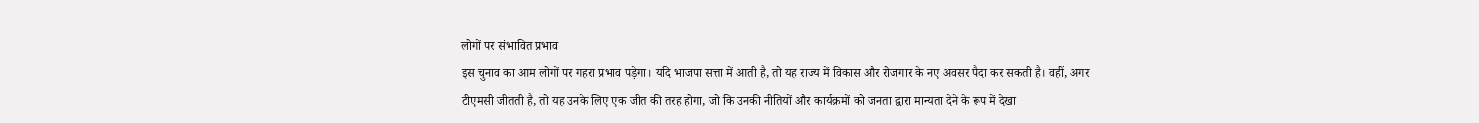लोगों पर संभावित प्रभाव
इस चुनाव का आम लोगों पर गहरा प्रभाव पड़ेगा। यदि भाजपा सत्ता में आती है, तो यह राज्य में विकास और रोजगार के नए अवसर पैदा कर सकती है। वहीं, अगर टीएमसी जीतती है, तो यह उनके लिए एक जीत की तरह होगा, जो कि उनकी नीतियों और कार्यक्रमों को जनता द्वारा मान्यता देने के रूप में देखा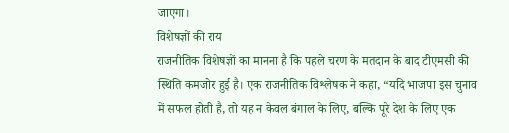जाएगा।
विशेषज्ञों की राय
राजनीतिक विशेषज्ञों का मानना है कि पहले चरण के मतदान के बाद टीएमसी की स्थिति कमजोर हुई है। एक राजनीतिक विश्लेषक ने कहा, “यदि भाजपा इस चुनाव में सफल होती है, तो यह न केवल बंगाल के लिए, बल्कि पूरे देश के लिए एक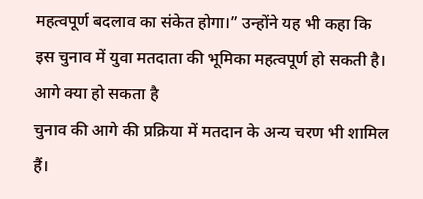महत्वपूर्ण बदलाव का संकेत होगा।” उन्होंने यह भी कहा कि इस चुनाव में युवा मतदाता की भूमिका महत्वपूर्ण हो सकती है।
आगे क्या हो सकता है
चुनाव की आगे की प्रक्रिया में मतदान के अन्य चरण भी शामिल हैं।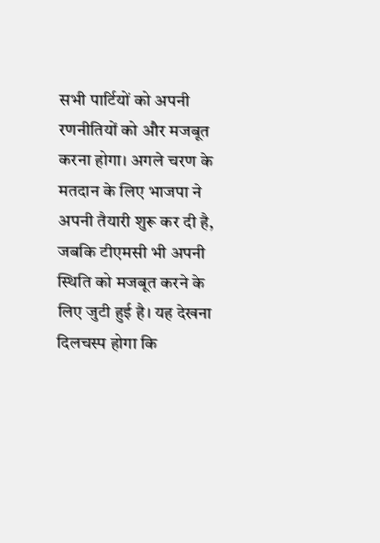सभी पार्टियों को अपनी रणनीतियों को और मजबूत करना होगा। अगले चरण के मतदान के लिए भाजपा ने अपनी तैयारी शुरू कर दी है, जबकि टीएमसी भी अपनी स्थिति को मजबूत करने के लिए जुटी हुई है। यह देखना दिलचस्प होगा कि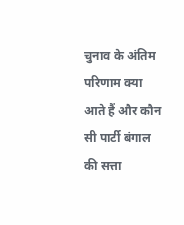चुनाव के अंतिम परिणाम क्या आते हैं और कौन सी पार्टी बंगाल की सत्ता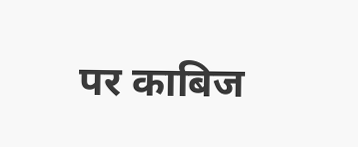पर काबिज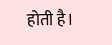होती है।